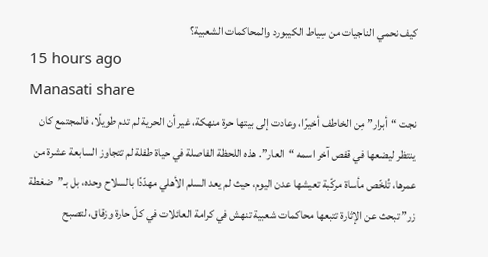كيف نحمي الناجيات من سِياط الكيبورد والمحاكمات الشعبية؟
15 hours ago
Manasati share
نجت “أبرار” مِن الخاطف أخيرًا، وعادت إلى بيتها حرة منهكة، غير أن الحرية لم تدم طويلًا، فالمجتمع كان ينتظر ليضعها في قفص آخر اسمه “العار”. هذه اللحظة الفاصلة في حياة طفلة لم تتجاوز السابعة عشرة من عمرها، تُلخّص مأساة مركّبة تعيشها عدن اليوم، حيث لم يعد السلم الأهلي مهدّدًا بالسلاح وحده، بل بـ”ضغطة زر” تبحث عن الإثارة تتبعها محاكمات شعبية تنهش في كرامة العائلات في كلّ حارة وزقاق، لتصبح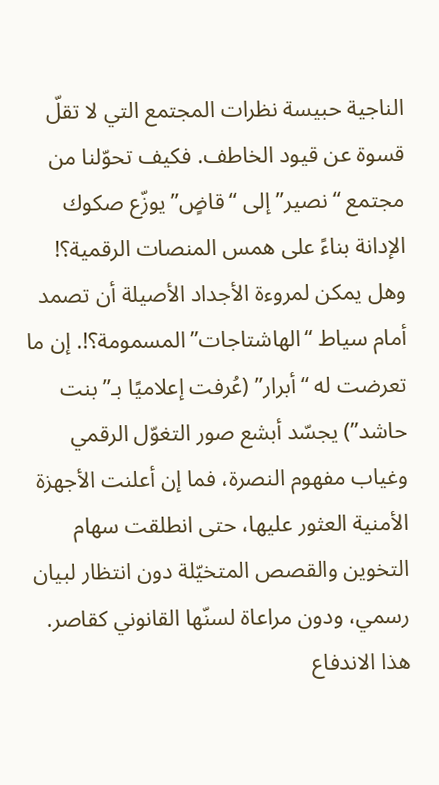الناجية حبيسة نظرات المجتمع التي لا تقلّ قسوة عن قيود الخاطف. فكيف تحوّلنا من مجتمع “نصير” إلى “قاضٍ” يوزّع صكوك الإدانة بناءً على همس المنصات الرقمية؟! وهل يمكن لمروءة الأجداد الأصيلة أن تصمد أمام سياط “الهاشتاجات” المسمومة؟!. إن ما تعرضت له “أبرار” (عُرفت إعلاميًا بـ”بنت حاشد”) يجسّد أبشع صور التغوّل الرقمي وغياب مفهوم النصرة، فما إن أعلنت الأجهزة الأمنية العثور عليها، حتى انطلقت سهام التخوين والقصص المتخيّلة دون انتظار لبيان رسمي، ودون مراعاة لسنّها القانوني كقاصر. هذا الاندفاع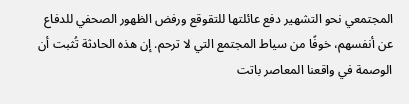المجتمعي نحو التشهير دفع عائلتها للتقوقع ورفض الظهور الصحفي للدفاع عن أنفسهم، خوفًا من سياط المجتمع التي لا ترحم. إن هذه الحادثة تُثبت أن الوصمة في واقعنا المعاصر باتت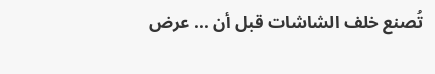تُصنع خلف الشاشات قبل أن ... عرض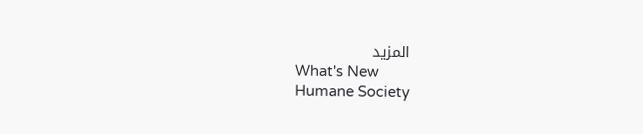المزيد
What's New
Humane Society